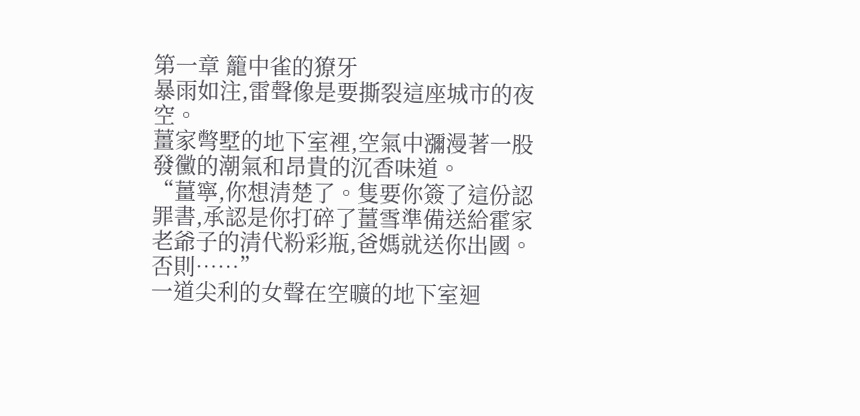第一章 籠中雀的獠牙
暴雨如注,雷聲像是要撕裂這座城市的夜空。
薑家彆墅的地下室裡,空氣中瀰漫著一股發黴的潮氣和昂貴的沉香味道。
“薑寧,你想清楚了。隻要你簽了這份認罪書,承認是你打碎了薑雪準備送給霍家老爺子的清代粉彩瓶,爸媽就送你出國。否則……”
一道尖利的女聲在空曠的地下室迴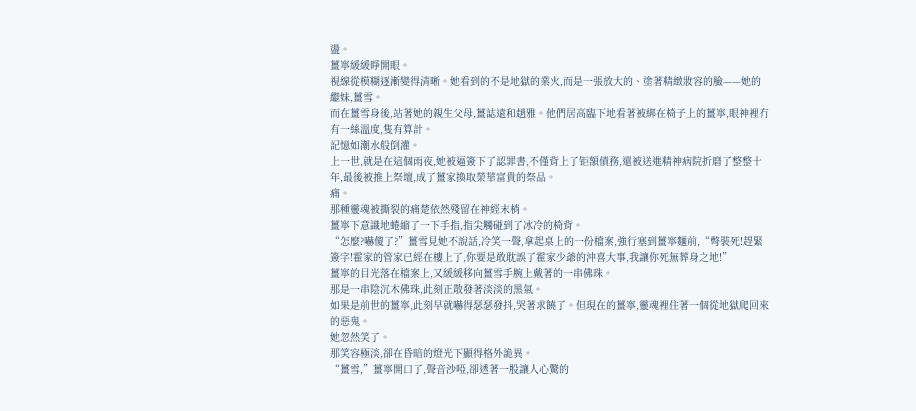盪。
薑寧緩緩睜開眼。
視線從模糊逐漸變得清晰。她看到的不是地獄的業火,而是一張放大的、塗著精緻妝容的臉——她的繼妹,薑雪。
而在薑雪身後,站著她的親生父母,薑誌遠和趙雅。他們居高臨下地看著被綁在椅子上的薑寧,眼神裡冇有一絲溫度,隻有算計。
記憶如潮水般倒灌。
上一世,就是在這個雨夜,她被逼簽下了認罪書,不僅背上了钜額債務,還被送進精神病院折磨了整整十年,最後被推上祭壇,成了薑家換取榮華富貴的祭品。
痛。
那種靈魂被撕裂的痛楚依然殘留在神經末梢。
薑寧下意識地蜷縮了一下手指,指尖觸碰到了冰冷的椅背。
“怎麼?嚇傻了?”薑雪見她不說話,冷笑一聲,拿起桌上的一份檔案,強行塞到薑寧麵前,“彆裝死!趕緊簽字!霍家的管家已經在樓上了,你要是敢耽誤了霍家少爺的沖喜大事,我讓你死無葬身之地!”
薑寧的目光落在檔案上,又緩緩移向薑雪手腕上戴著的一串佛珠。
那是一串陰沉木佛珠,此刻正散發著淡淡的黑氣。
如果是前世的薑寧,此刻早就嚇得瑟瑟發抖,哭著求饒了。但現在的薑寧,靈魂裡住著一個從地獄爬回來的惡鬼。
她忽然笑了。
那笑容極淡,卻在昏暗的燈光下顯得格外詭異。
“薑雪,”薑寧開口了,聲音沙啞,卻透著一股讓人心驚的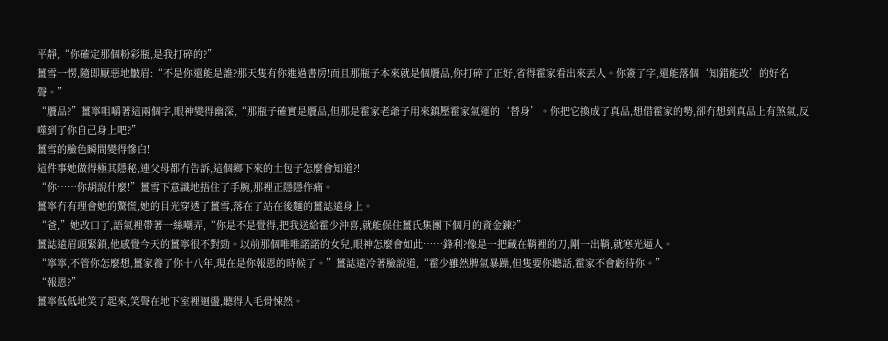平靜,“你確定那個粉彩瓶,是我打碎的?”
薑雪一愣,隨即厭惡地皺眉:“不是你還能是誰?那天隻有你進過書房!而且那瓶子本來就是個贗品,你打碎了正好,省得霍家看出來丟人。你簽了字,還能落個‘知錯能改’的好名聲。”
“贗品?”薑寧咀嚼著這兩個字,眼神變得幽深,“那瓶子確實是贗品,但那是霍家老爺子用來鎮壓霍家氣運的‘替身’。你把它換成了真品,想借霍家的勢,卻冇想到真品上有煞氣,反噬到了你自己身上吧?”
薑雪的臉色瞬間變得慘白!
這件事她做得極其隱秘,連父母都冇告訴,這個鄉下來的土包子怎麼會知道?!
“你……你胡說什麼!”薑雪下意識地捂住了手腕,那裡正隱隱作痛。
薑寧冇有理會她的驚慌,她的目光穿透了薑雪,落在了站在後麵的薑誌遠身上。
“爸,”她改口了,語氣裡帶著一絲嘲弄,“你是不是覺得,把我送給霍少沖喜,就能保住薑氏集團下個月的資金鍊?”
薑誌遠眉頭緊鎖,他感覺今天的薑寧很不對勁。以前那個唯唯諾諾的女兒,眼神怎麼會如此……鋒利?像是一把藏在鞘裡的刀,剛一出鞘,就寒光逼人。
“寧寧,不管你怎麼想,薑家養了你十八年,現在是你報恩的時候了。”薑誌遠冷著臉說道,“霍少雖然脾氣暴躁,但隻要你聽話,霍家不會虧待你。”
“報恩?”
薑寧低低地笑了起來,笑聲在地下室裡迴盪,聽得人毛骨悚然。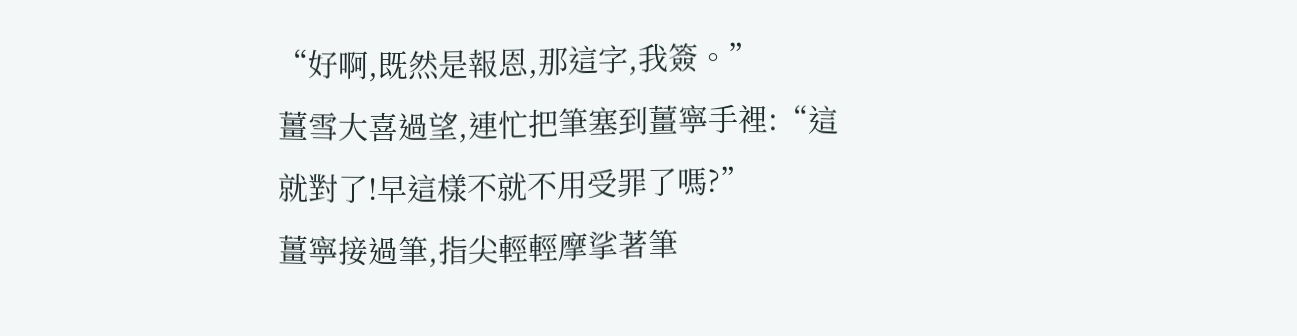“好啊,既然是報恩,那這字,我簽。”
薑雪大喜過望,連忙把筆塞到薑寧手裡:“這就對了!早這樣不就不用受罪了嗎?”
薑寧接過筆,指尖輕輕摩挲著筆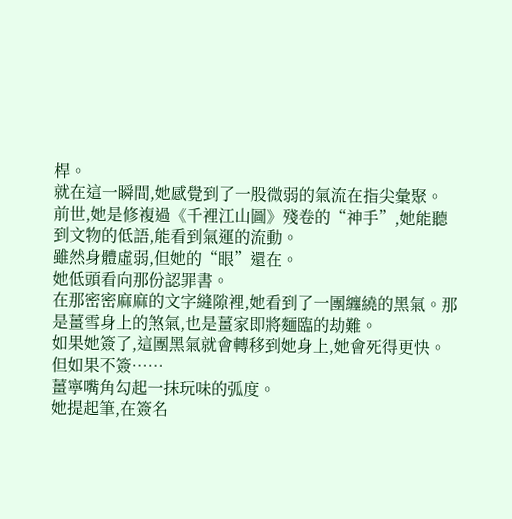桿。
就在這一瞬間,她感覺到了一股微弱的氣流在指尖彙聚。
前世,她是修複過《千裡江山圖》殘卷的“神手”,她能聽到文物的低語,能看到氣運的流動。
雖然身體虛弱,但她的“眼”還在。
她低頭看向那份認罪書。
在那密密麻麻的文字縫隙裡,她看到了一團纏繞的黑氣。那是薑雪身上的煞氣,也是薑家即將麵臨的劫難。
如果她簽了,這團黑氣就會轉移到她身上,她會死得更快。
但如果不簽……
薑寧嘴角勾起一抹玩味的弧度。
她提起筆,在簽名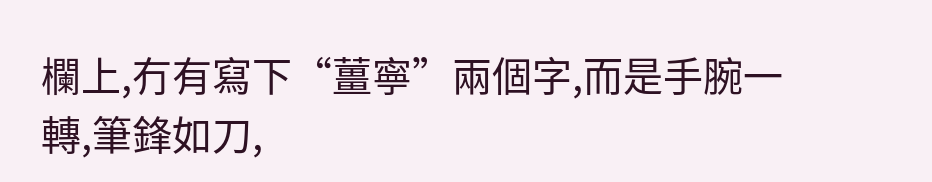欄上,冇有寫下“薑寧”兩個字,而是手腕一轉,筆鋒如刀,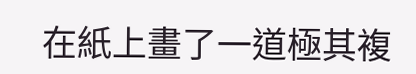在紙上畫了一道極其複